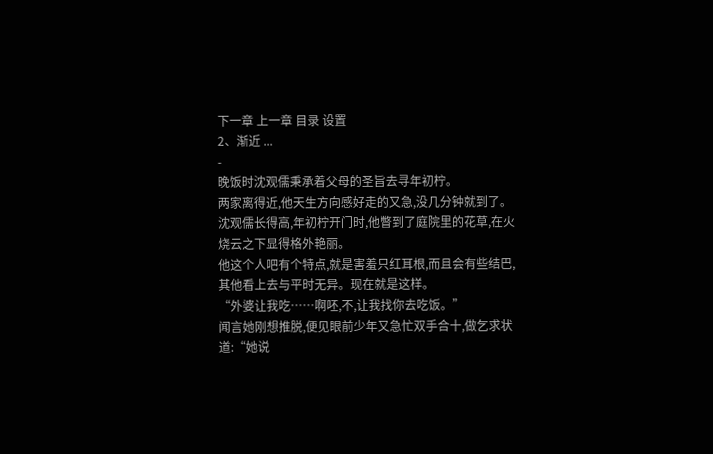下一章 上一章 目录 设置
2、渐近 ...
-
晚饭时沈观儒秉承着父母的圣旨去寻年初柠。
两家离得近,他天生方向感好走的又急,没几分钟就到了。
沈观儒长得高,年初柠开门时,他瞥到了庭院里的花草,在火烧云之下显得格外艳丽。
他这个人吧有个特点,就是害羞只红耳根,而且会有些结巴,其他看上去与平时无异。现在就是这样。
“外婆让我吃……啊呸,不,让我找你去吃饭。”
闻言她刚想推脱,便见眼前少年又急忙双手合十,做乞求状道:“她说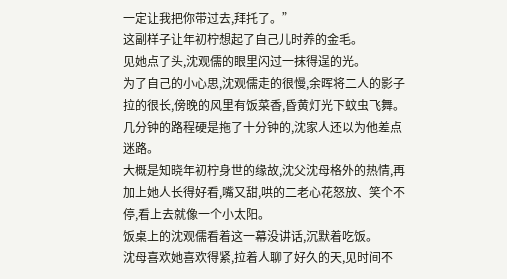一定让我把你带过去,拜托了。”
这副样子让年初柠想起了自己儿时养的金毛。
见她点了头,沈观儒的眼里闪过一抹得逞的光。
为了自己的小心思,沈观儒走的很慢,余晖将二人的影子拉的很长,傍晚的风里有饭菜香,昏黄灯光下蚊虫飞舞。几分钟的路程硬是拖了十分钟的,沈家人还以为他差点迷路。
大概是知晓年初柠身世的缘故,沈父沈母格外的热情,再加上她人长得好看,嘴又甜,哄的二老心花怒放、笑个不停,看上去就像一个小太阳。
饭桌上的沈观儒看着这一幕没讲话,沉默着吃饭。
沈母喜欢她喜欢得紧,拉着人聊了好久的天,见时间不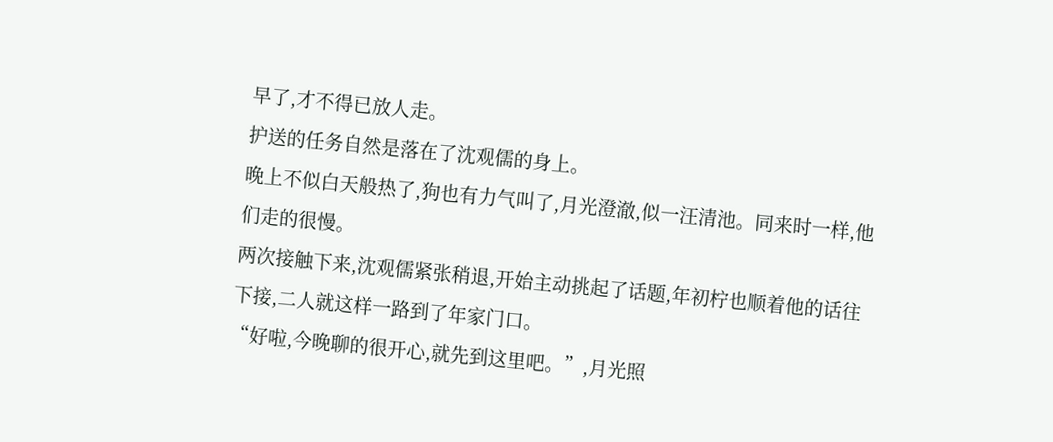早了,才不得已放人走。
护送的任务自然是落在了沈观儒的身上。
晚上不似白天般热了,狗也有力气叫了,月光澄澈,似一汪清池。同来时一样,他们走的很慢。
两次接触下来,沈观儒紧张稍退,开始主动挑起了话题,年初柠也顺着他的话往下接,二人就这样一路到了年家门口。
“好啦,今晚聊的很开心,就先到这里吧。”,月光照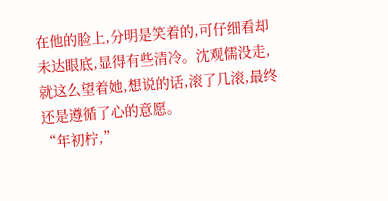在他的脸上,分明是笑着的,可仔细看却未达眼底,显得有些清冷。沈观儒没走,就这么望着她,想说的话,滚了几滚,最终还是遵循了心的意愿。
“年初柠,”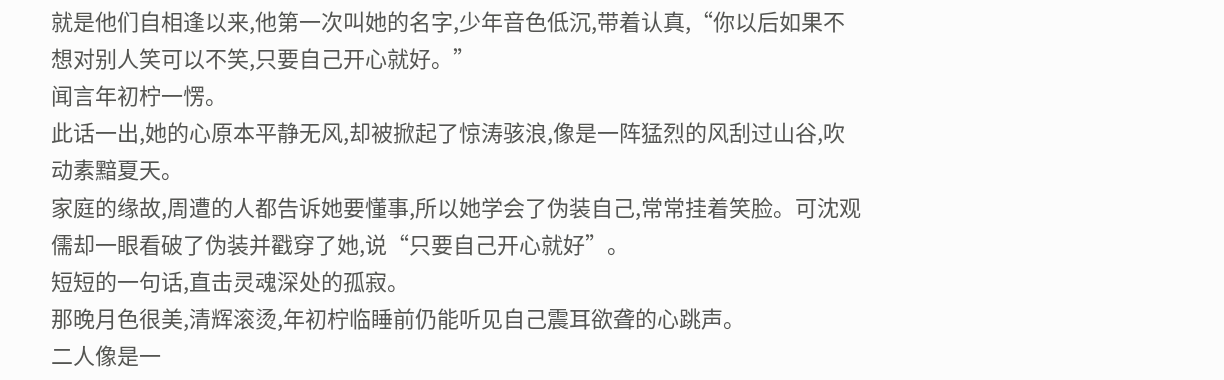就是他们自相逢以来,他第一次叫她的名字,少年音色低沉,带着认真,“你以后如果不想对别人笑可以不笑,只要自己开心就好。”
闻言年初柠一愣。
此话一出,她的心原本平静无风,却被掀起了惊涛骇浪,像是一阵猛烈的风刮过山谷,吹动素黯夏天。
家庭的缘故,周遭的人都告诉她要懂事,所以她学会了伪装自己,常常挂着笑脸。可沈观儒却一眼看破了伪装并戳穿了她,说“只要自己开心就好”。
短短的一句话,直击灵魂深处的孤寂。
那晚月色很美,清辉滚烫,年初柠临睡前仍能听见自己震耳欲聋的心跳声。
二人像是一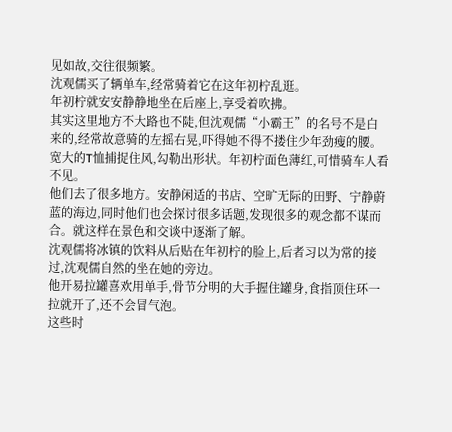见如故,交往很频繁。
沈观儒买了辆单车,经常骑着它在这年初柠乱逛。
年初柠就安安静静地坐在后座上,享受着吹拂。
其实这里地方不大路也不陡,但沈观儒“小霸王”的名号不是白来的,经常故意骑的左摇右晃,吓得她不得不搂住少年劲瘦的腰。
宽大的T恤捕捉住风,勾勒出形状。年初柠面色薄红,可惜骑车人看不见。
他们去了很多地方。安静闲适的书店、空旷无际的田野、宁静蔚蓝的海边,同时他们也会探讨很多话题,发现很多的观念都不谋而合。就这样在景色和交谈中逐渐了解。
沈观儒将冰镇的饮料从后贴在年初柠的脸上,后者习以为常的接过,沈观儒自然的坐在她的旁边。
他开易拉罐喜欢用单手,骨节分明的大手握住罐身,食指顶住环一拉就开了,还不会冒气泡。
这些时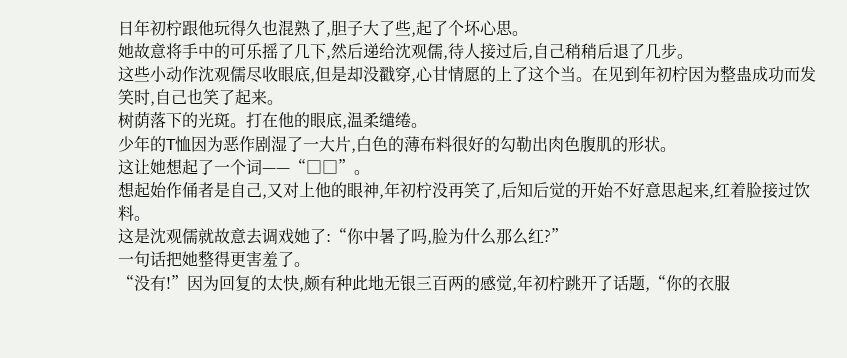日年初柠跟他玩得久也混熟了,胆子大了些,起了个坏心思。
她故意将手中的可乐摇了几下,然后递给沈观儒,待人接过后,自己稍稍后退了几步。
这些小动作沈观儒尽收眼底,但是却没戳穿,心甘情愿的上了这个当。在见到年初柠因为整蛊成功而发笑时,自己也笑了起来。
树荫落下的光斑。打在他的眼底,温柔缱绻。
少年的T恤因为恶作剧湿了一大片,白色的薄布料很好的勾勒出肉色腹肌的形状。
这让她想起了一个词——“□□”。
想起始作俑者是自己,又对上他的眼神,年初柠没再笑了,后知后觉的开始不好意思起来,红着脸接过饮料。
这是沈观儒就故意去调戏她了:“你中暑了吗,脸为什么那么红?”
一句话把她整得更害羞了。
“没有!”因为回复的太快,颇有种此地无银三百两的感觉,年初柠跳开了话题,“你的衣服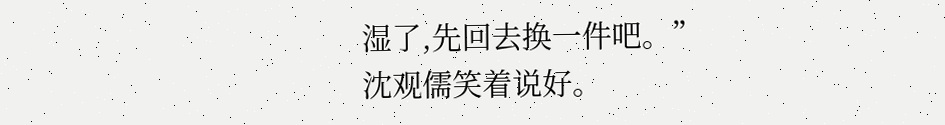湿了,先回去换一件吧。”
沈观儒笑着说好。